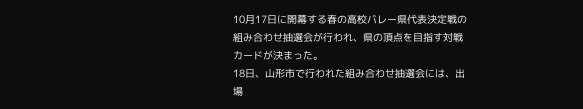10月17日に開幕する春の高校バレー県代表決定戦の組み合わせ抽選会が行われ、県の頂点を目指す対戦カードが決まった。
18日、山形市で行われた組み合わせ抽選会には、出場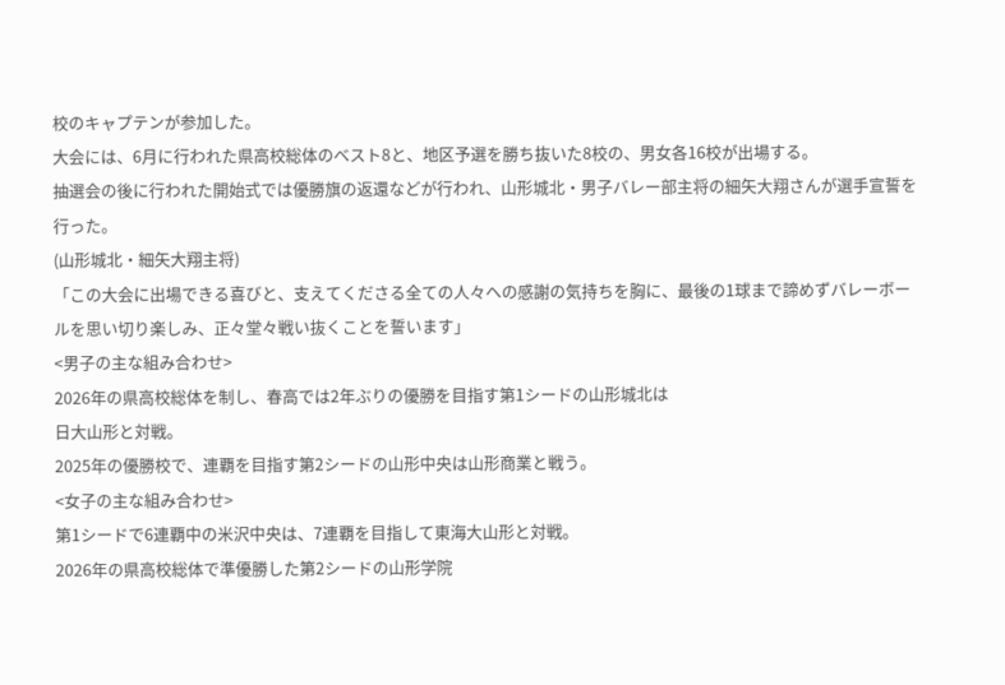校のキャプテンが参加した。
大会には、6月に行われた県高校総体のべスト8と、地区予選を勝ち抜いた8校の、男女各16校が出場する。
抽選会の後に行われた開始式では優勝旗の返還などが行われ、山形城北・男子バレー部主将の細矢大翔さんが選手宣誓を行った。
(山形城北・細矢大翔主将)
「この大会に出場できる喜びと、支えてくださる全ての人々への感謝の気持ちを胸に、最後の1球まで諦めずバレーボールを思い切り楽しみ、正々堂々戦い抜くことを誓います」
<男子の主な組み合わせ>
2026年の県高校総体を制し、春高では2年ぶりの優勝を目指す第1シードの山形城北は
日大山形と対戦。
2025年の優勝校で、連覇を目指す第2シードの山形中央は山形商業と戦う。
<女子の主な組み合わせ>
第1シードで6連覇中の米沢中央は、7連覇を目指して東海大山形と対戦。
2026年の県高校総体で準優勝した第2シードの山形学院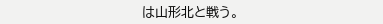は山形北と戦う。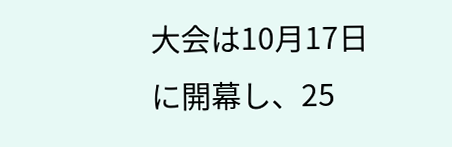大会は10月17日に開幕し、25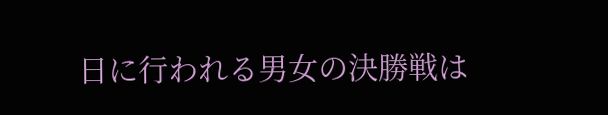日に行われる男女の決勝戦は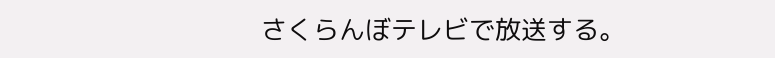さくらんぼテレビで放送する。